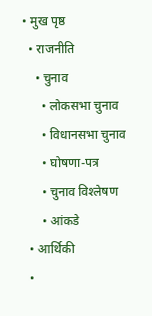• मुख पृष्ठ
  • राजनीति
    • चुनाव
      • लोकसभा चुनाव
      • विधानसभा चुनाव
      • घोषणा-पत्र
      • चुनाव विश्‍लेषण
      • आंकडे
  • आर्थिकी
  •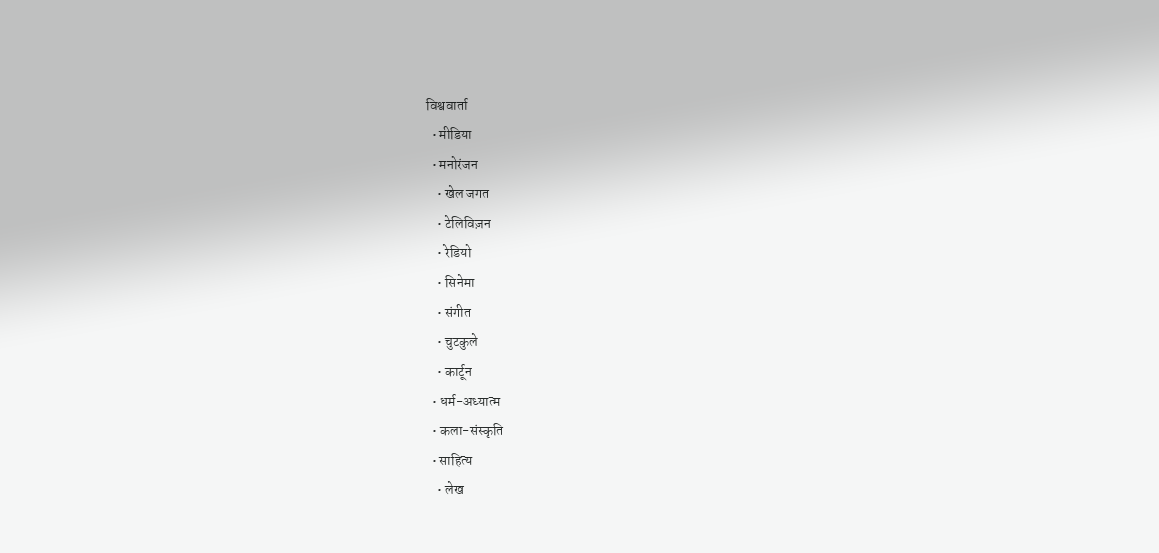विश्ववार्ता
  • मीडिया
  • मनोरंजन
    • खेल जगत
    • टेलिविज़न
    • रेडियो
    • सिनेमा
    • संगीत
    • चुटकुले
    • कार्टून
  • धर्म-अध्यात्म
  • कला-संस्कृति
  • साहित्‍य
    • लेख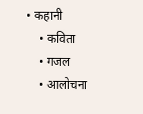• कहानी
    • कविता
    • गजल
    • आलोचना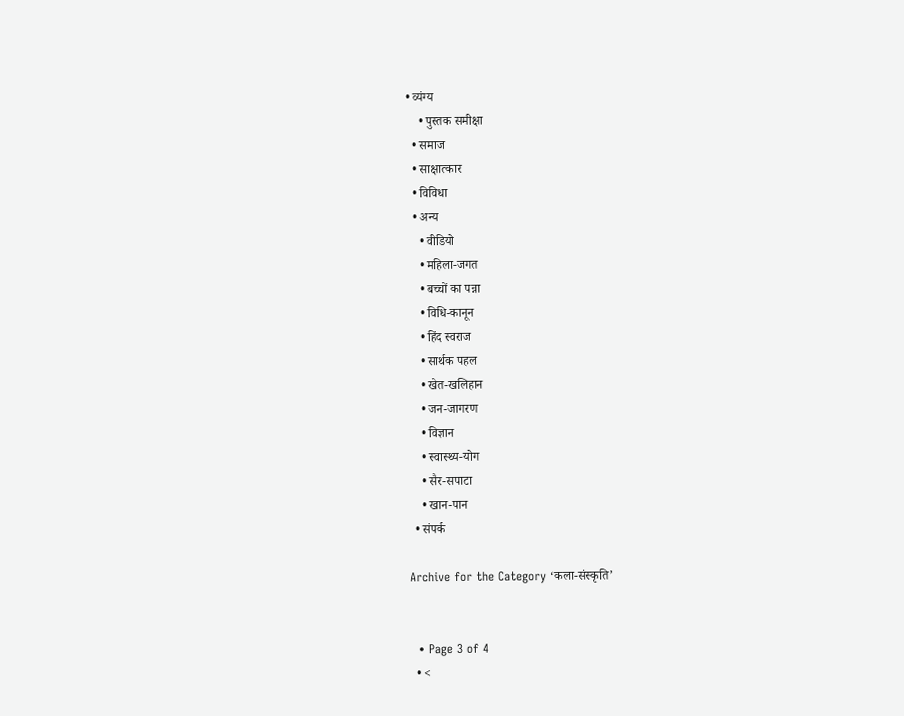• व्यंग्य
    • पुस्तक समीक्षा
  • समाज
  • साक्षात्‍कार
  • विविधा
  • अन्य
    • वीडियो
    • महिला-जगत
    • बच्चों का पन्ना
    • विधि-कानून
    • हिंद स्‍वराज
    • सार्थक पहल
    • खेत-खलिहान
    • जन-जागरण
    • विज्ञान
    • स्‍वास्‍थ्‍य-योग
    • सैर-सपाटा
    • खान-पान
  • संपर्क

Archive for the Category ‘कला-संस्कृति’


  • Page 3 of 4
  • <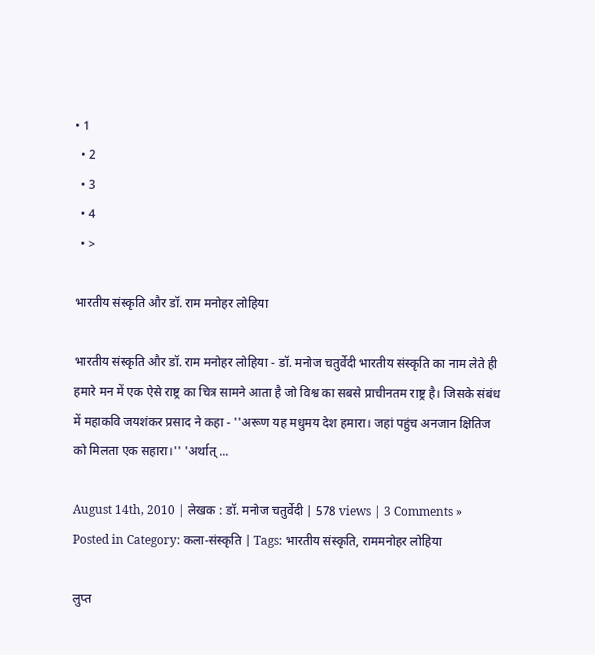• 1
  • 2
  • 3
  • 4
  • >

भारतीय संस्कृति और डॉ. राम मनोहर लोहिया

भारतीय संस्कृति और डॉ. राम मनोहर लोहिया - डॉ. मनोज चतुर्वेदी भारतीय संस्कृति का नाम लेते ही हमारे मन में एक ऐसे राष्ट्र का चित्र सामने आता है जो विश्व का सबसे प्राचीनतम राष्ट्र है। जिसके संबंध में महाकवि जयशंकर प्रसाद ने कहा - ''अरूण यह मधुमय देश हमारा। जहां पहुंच अनजान क्षितिज को मिलता एक सहारा।'' 'अर्थात् ...

August 14th, 2010 | लेखक : डॉ. मनोज चतुर्वेदी | 578 views | 3 Comments »
Posted in Category: कला-संस्कृति | Tags: भारतीय संस्‍कृति, राममनोहर लोहिया

लुप्त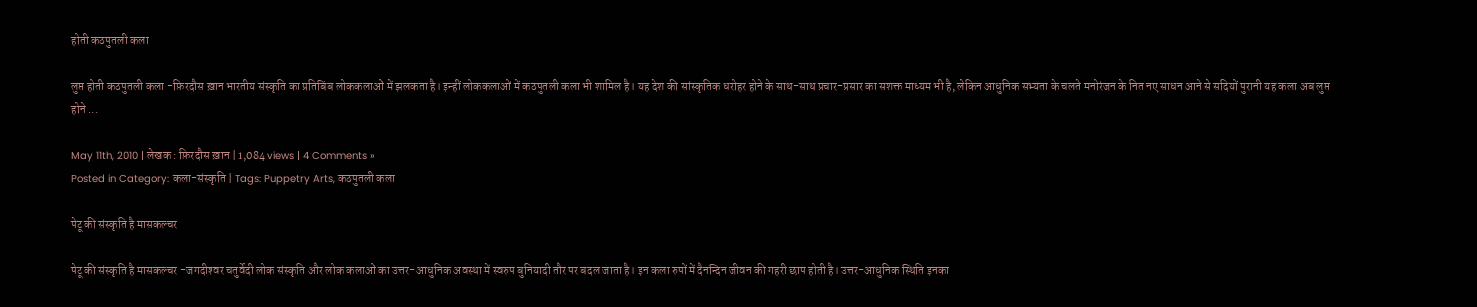होती कठपुतली कला

लुप्त होती कठपुतली कला -फ़िरदौस ख़ान भारतीय संस्कृति का प्रतिबिंब लोककलाओं में झलकता है। इन्हीं लोककलाओं में कठपुतली कला भी शामिल है। यह देश की सांस्कृतिक धरोहर होने के साथ-साथ प्रचार-प्रसार का सशक्त माध्यम भी है, लेकिन आधुनिक सभ्यता के चलते मनोरंजन के नित नए साधन आने से सदियों पुरानी यह कला अब लुप्त होने ...

May 11th, 2010 | लेखक : फ़िरदौस ख़ान | 1,084 views | 4 Comments »
Posted in Category: कला-संस्कृति | Tags: Puppetry Arts, कठपुतली कला

पेटू की संस्कृति है मासकल्चर

पेटू की संस्कृति है मासकल्चर -जगदीश्‍वर चतुर्वेदी लोक संस्कृति और लोक कलाओं का उत्तर-आधुनिक अवस्था में स्वरुप बुनियादी तौर पर बदल जाता है। इन कला रुपों में दैनन्दिन जीवन की गहरी छाप होती है। उत्तर-आधुनिक स्थिति इनका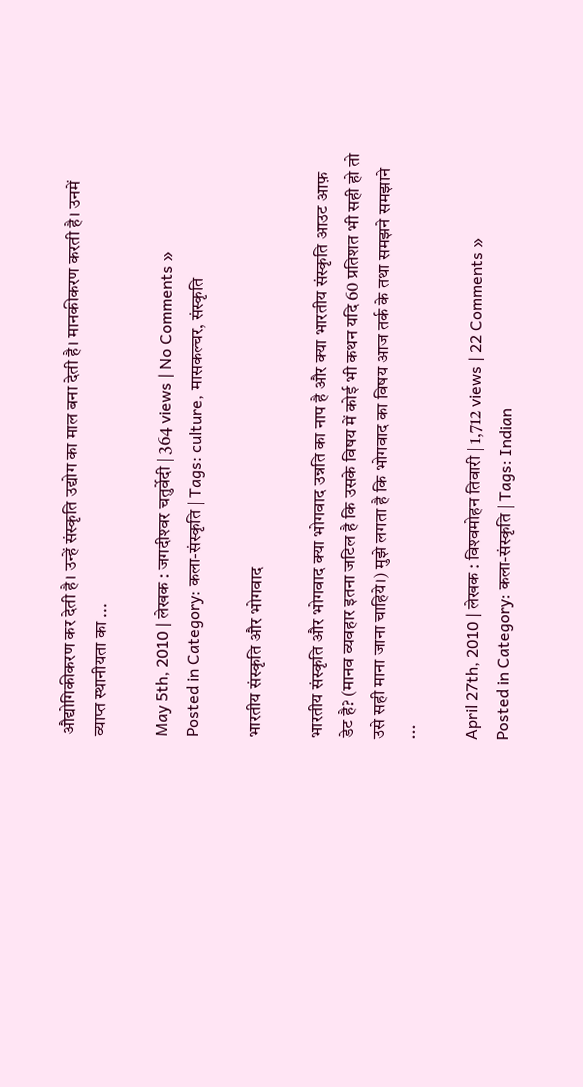औद्योगिकीकरण कर देती है। उन्हें संस्कृति उद्योग का माल बना देती है। मानकीकरण करती है। उनमें व्याप्त स्थानीयता का ...

May 5th, 2010 | लेखक : जगदीश्‍वर चतुर्वेदी | 364 views | No Comments »
Posted in Category: कला-संस्कृति | Tags: culture, मासकल्चर, संस्कृति

भारतीय संस्कृति और भोगवाद

भारतीय संस्कृति और भोगवाद क्या भोगवाद उन्नति का नाप है और क्या भारतीय संस्कृति आउट आफ़ डेट है? (मानव व्यवहार इतना जटिल है कि उसके विषय में कोई भी कथन यदि 60 प्रतिशत भी सही हो तो उसे सही माना जाना चाहिये।) मुझे लगता है कि भोगवाद का विषय आज तर्क के तथा समझने समझाने ...

April 27th, 2010 | लेखक : विश्‍वमोहन तिवारी | 1,712 views | 22 Comments »
Posted in Category: कला-संस्कृति | Tags: Indian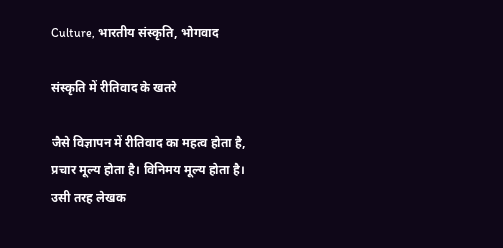Culture, भारतीय संस्कृति, भोगवाद

संस्कृति में रीतिवाद के खतरे

जैसे विज्ञापन में रीतिवाद का महत्व होता है, प्रचार मूल्य होता है। विनिमय मूल्य होता है। उसी तरह लेखक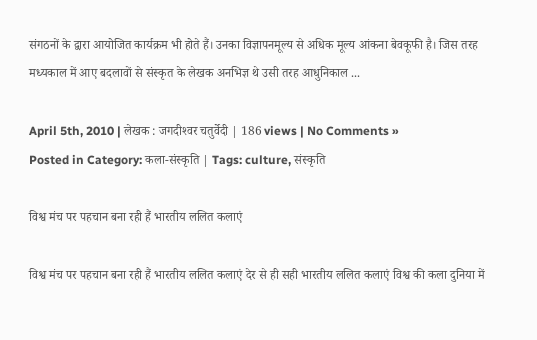संगठनों के द्वारा आयोजित कार्यक्रम भी होते हैं। उनका विज्ञापनमूल्य से अधिक मूल्य आंकना बेवकूफी है। जिस तरह मध्यकाल में आए बदलावों से संस्कृत के लेखक अनभिज्ञ थे उसी तरह आधुनिकाल ...

April 5th, 2010 | लेखक : जगदीश्‍वर चतुर्वेदी | 186 views | No Comments »
Posted in Category: कला-संस्कृति | Tags: culture, संस्‍कृति

विश्व मंच पर पहचान बना रही हैं भारतीय ललित कलाएं

विश्व मंच पर पहचान बना रही हैं भारतीय ललित कलाएं देर से ही सही भारतीय ललित कलाएं विश्व की कला दुनिया में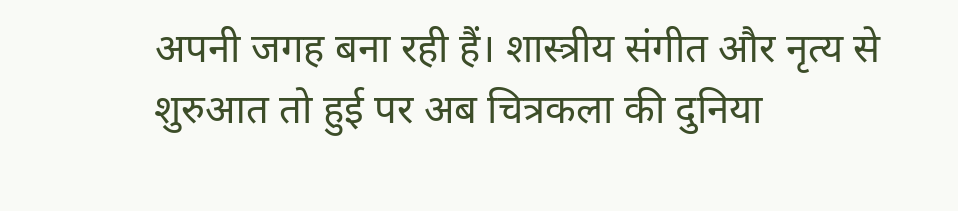अपनी जगह बना रही हैं। शास्त्रीय संगीत और नृत्य से शुरुआत तो हुई पर अब चित्रकला की दुनिया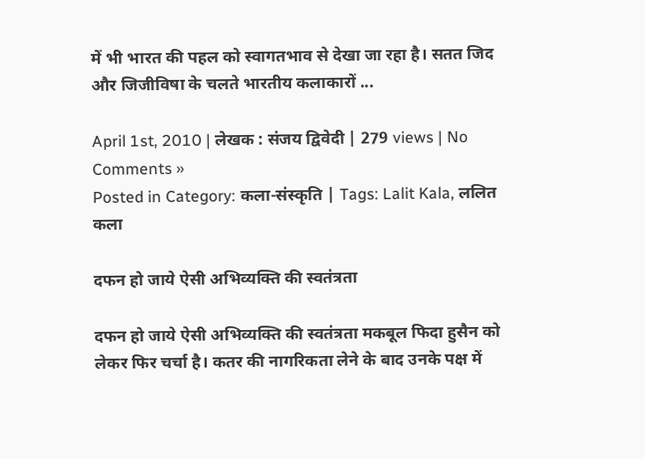में भी भारत की पहल को स्वागतभाव से देखा जा रहा है। सतत जिद और जिजीविषा के चलते भारतीय कलाकारों ...

April 1st, 2010 | लेखक : संजय द्विवेदी | 279 views | No Comments »
Posted in Category: कला-संस्कृति | Tags: Lalit Kala, ललित कला

दफन हो जाये ऐसी अभिव्यक्ति की स्वतंत्रता

दफन हो जाये ऐसी अभिव्यक्ति की स्वतंत्रता मकबूल फिदा हुसैन को लेकर फिर चर्चा है। कतर की नागरिकता लेने के बाद उनके पक्ष में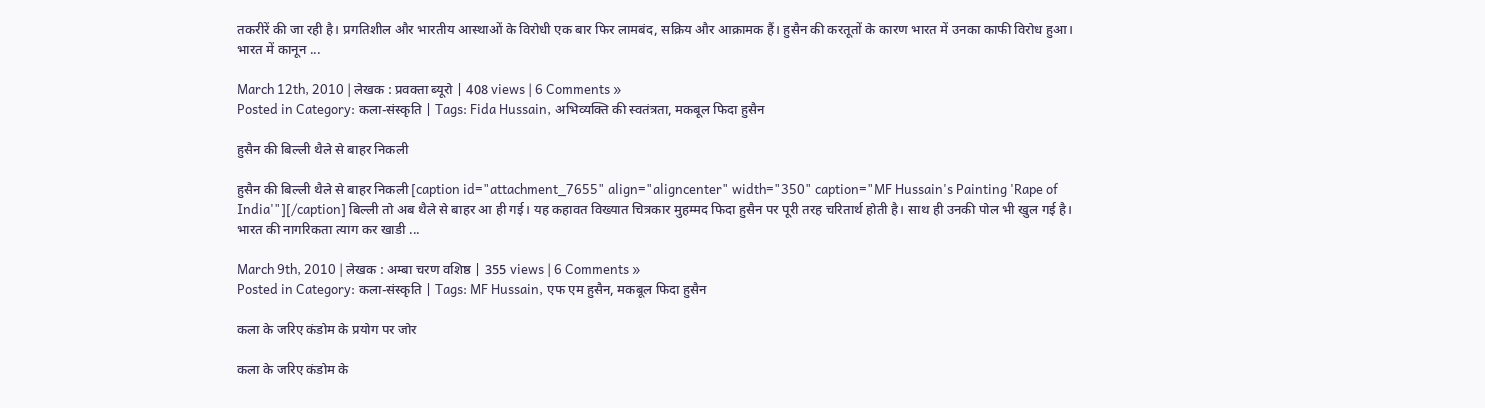तकरीरें की जा रही है। प्रगतिशील और भारतीय आस्थाओं के विरोधी एक बार फिर लामबंद, सक्रिय और आक्रामक हैं। हुसैन की करतूतों के कारण भारत में उनका काफी विरोध हुआ। भारत में कानून ...

March 12th, 2010 | लेखक : प्रवक्‍ता ब्यूरो | 408 views | 6 Comments »
Posted in Category: कला-संस्कृति | Tags: Fida Hussain, अभिव्यक्ति की स्वतंत्रता, मकबूल फिदा हुसैन

हुसैन की बिल्ली थैले से बाहर निकली

हुसैन की बिल्ली थैले से बाहर निकली [caption id="attachment_7655" align="aligncenter" width="350" caption="MF Hussain's Painting 'Rape of India'"][/caption] बिल्ली तो अब थैले से बाहर आ ही गई। यह कहावत विख्यात चित्रकार मुहम्मद फिदा हुसैन पर पूरी तरह चरितार्थ होती है। साथ ही उनकी पोल भी खुल गई है। भारत की नागरिकता त्याग कर खाडी ...

March 9th, 2010 | लेखक : अम्बा चरण वशिष्ठ | 355 views | 6 Comments »
Posted in Category: कला-संस्कृति | Tags: MF Hussain, एफ एम हुसैन, मकबूल फिदा हुसैन

कला के जरिए कंडोम के प्रयोग पर जोर

कला के जरिए कंडोम के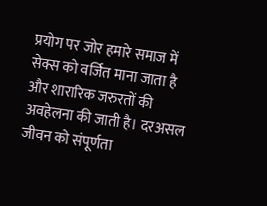प्रयोग पर जोर हमारे समाज में सेक्स को वर्जित माना जाता है और शारारिक जरुरतों की अवहेलना की जाती है। दरअसल जीवन को संपूर्णता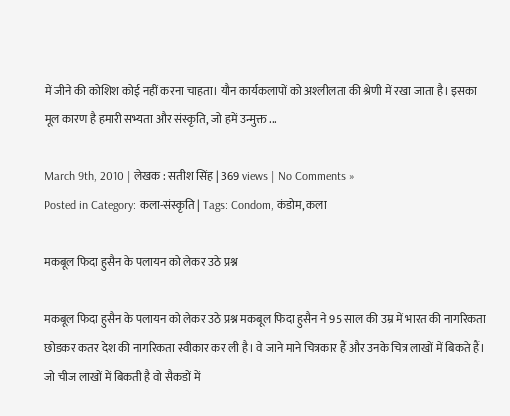में जीने की कोशिश कोई नहीं करना चाहता। यौन कार्यकलापों को अश्‍लीलता की श्रेणी में रखा जाता है। इसका मूल कारण है हमारी सभ्यता और संस्कृति, जो हमें उन्मुक्त ...

March 9th, 2010 | लेखक : सतीश सिंह | 369 views | No Comments »
Posted in Category: कला-संस्कृति | Tags: Condom, कंडोम, कला

मकबूल फिदा हुसैन के पलायन को लेकर उठे प्रश्न

मकबूल फिदा हुसैन के पलायन को लेकर उठे प्रश्न मकबूल फिदा हुसैन ने 95 साल की उम्र में भारत की नागरिकता छोडकर कतर देश की नागरिकता स्वीकार कर ली है। वे जाने माने चित्रकार हैं और उनके चित्र लाखों में बिकते हैं। जो चीज लाखों में बिकती है वो सैकडों में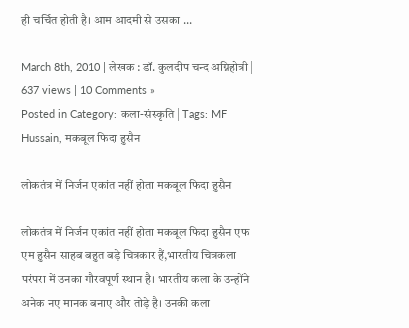ही चर्चित होती है। आम आदमी से उसका ...

March 8th, 2010 | लेखक : डॉ. कुलदीप चन्‍द अग्निहोत्री | 637 views | 10 Comments »
Posted in Category: कला-संस्कृति | Tags: MF Hussain, मकबूल फिदा हुसैन

लोकतंत्र में निर्जन एकांत नहीं होता मकबूल फिदा हुसैन

लोकतंत्र में निर्जन एकांत नहीं होता मकबूल फिदा हुसैन एफ एम हुसैन साहब बहुत बड़े चित्रकार हैं,भारतीय चित्रकला परंपरा में उनका गौरवपूर्ण स्थान है। भारतीय कला के उन्होंने अनेक नए मानक बनाए और तोड़े है। उनकी कला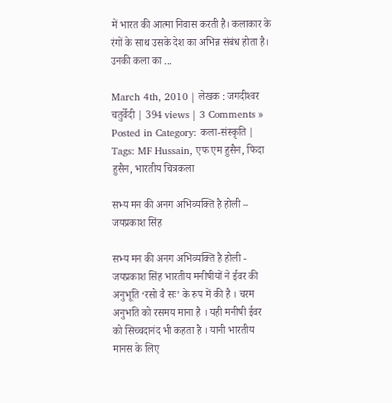में भारत की आत्मा निवास करती है। कलाकार के रंगों के साथ उसके देश का अभिन्न संबंध होता है। उनकी कला का ...

March 4th, 2010 | लेखक : जगदीश्‍वर चतुर्वेदी | 394 views | 3 Comments »
Posted in Category: कला-संस्कृति | Tags: MF Hussain, एफ एम हुसैन, फिदा हुसैन, भारतीय चित्रकला

सभ्य मन की अनग अभिव्यक्ति है होली – जयप्रकाश सिंह

सभ्य मन की अनग अभिव्यक्ति है होली - जयप्रकाश सिंह भारतीय मनीषीयों ने ईवर की अनुभूति ‘रसो वै सः’ के रुप में की है । चरम अनुभति को रसमय माना है । यही मनीषी ईवर को सिच्चदानंद भी कहता है । यानी भारतीय मानस के लिए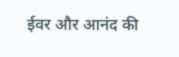ईवर और आनंद की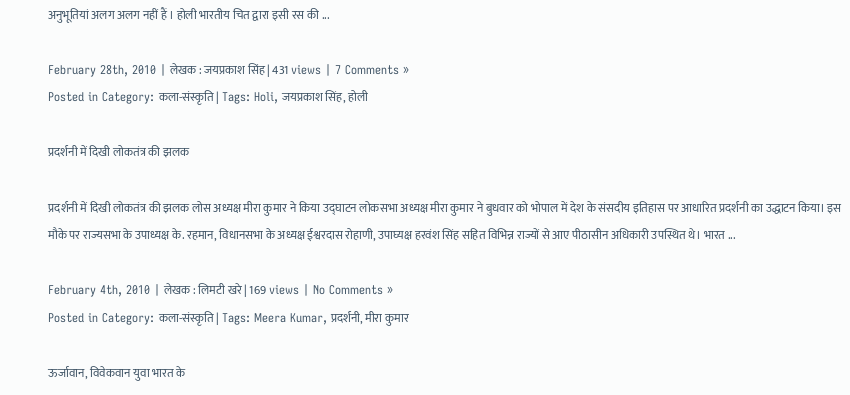अनुभूतियां अलग अलग नहीं हैं । होली भारतीय चित द्वारा इसी रस की ...

February 28th, 2010 | लेखक : जयप्रकाश सिंह | 431 views | 7 Comments »
Posted in Category: कला-संस्कृति | Tags: Holi, जयप्रकाश सिंह, होली

प्रदर्शनी में दिखी लोकतंत्र की झलक

प्रदर्शनी में दिखी लोकतंत्र की झलक लोस अध्यक्ष मीरा कुमार ने किया उद्घाटन लोकसभा अध्यक्ष मीरा कुमार ने बुधवार को भोपाल में देश के संसदीय इतिहास पर आधारित प्रदर्शनी का उद्धाटन किया। इस मौके पर राज्यसभा के उपाध्यक्ष के. रहमान, विधानसभा के अध्यक्ष ईश्वरदास रोहाणी, उपाघ्यक्ष हरवंश सिंह सहित विभिन्न राज्यों से आए पीठासीन अधिकारी उपस्थित थे। भारत ...

February 4th, 2010 | लेखक : लिमटी खरे | 169 views | No Comments »
Posted in Category: कला-संस्कृति | Tags: Meera Kumar, प्रदर्शनी, मीरा कुमार

ऊर्जावान, विवेकवान युवा भारत के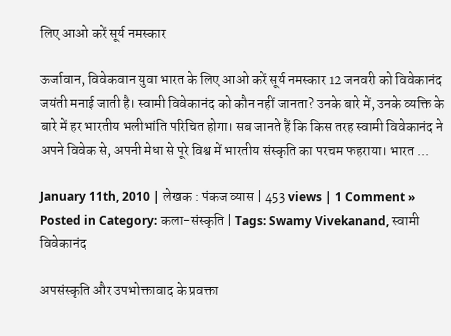लिए आओ करें सूर्य नमस्कार

ऊर्जावान, विवेकवान युवा भारत के लिए आओ करें सूर्य नमस्कार 12 जनवरी को विवेकानंद जयंती मनाई जाती है। स्वामी विवेकानंद को कौन नहीं जानता? उनके बारे में, उनके व्यक्ति के बारे में हर भारतीय भलीभांति परिचित होगा। सब जानते हैं कि किस तरह स्वामी विवेकानंद ने अपने विवेक से, अपनी मेधा से पूरे विश्व में भारतीय संस्कृति का परचम फहराया। भारत ...

January 11th, 2010 | लेखक : पंकज व्‍यास | 453 views | 1 Comment »
Posted in Category: कला-संस्कृति | Tags: Swamy Vivekanand, स्‍वामी विवेकानंद

अपसंस्कृति और उपभोक्तावाद के प्रवक्ता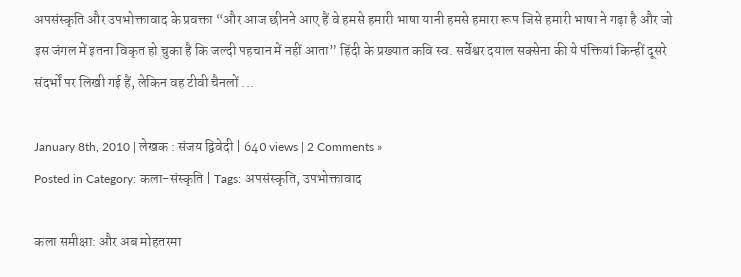अपसंस्कृति और उपभोक्तावाद के प्रवक्ता “और आज छीनने आए हैं वे हमसे हमारी भाषा यानी हमसे हमारा रूप जिसे हमारी भाषा ने गढ़ा है और जो इस जंगल में इतना विकृत हो चुका है कि जल्दी पहचान में नहीं आता” हिंदी के प्रख्यात कवि स्व. सर्वेश्वर दयाल सक्सेना की ये पंक्तियां किन्हीं दूसरे संदर्भों पर लिखी गई हैं, लेकिन वह टीवी चैनलों ...

January 8th, 2010 | लेखक : संजय द्विवेदी | 640 views | 2 Comments »
Posted in Category: कला-संस्कृति | Tags: अपसंस्कृति, उपभोक्तावाद

कला समीक्षा: और अब मोहतरमा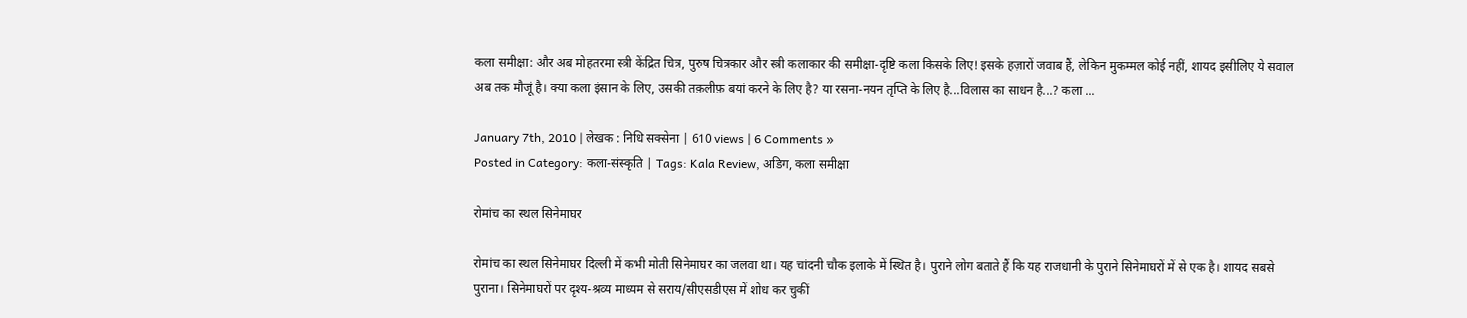कला समीक्षा: और अब मोहतरमा स्त्री केंद्रित चित्र, पुरुष चित्रकार और स्त्री कलाकार की समीक्षा-दृष्टि कला किसके लिए! इसके हज़ारों जवाब हैं, लेकिन मुकम्मल कोई नहीं, शायद इसीलिए ये सवाल अब तक मौजूं है। क्या कला इंसान के लिए, उसकी तक़लीफ़ बयां करने के लिए है? या रसना-नयन तृप्ति के लिए है...विलास का साधन है...? कला ...

January 7th, 2010 | लेखक : निधि सक्‍सेना | 610 views | 6 Comments »
Posted in Category: कला-संस्कृति | Tags: Kala Review, अडिग, कला समीक्षा

रोमांच का स्थल सिनेमाघर

रोमांच का स्थल सिनेमाघर दिल्ली में कभी मोती सिनेमाघर का जलवा था। यह चांदनी चौक इलाके में स्थित है। पुराने लोग बताते हैं कि यह राजधानी के पुराने सिनेमाघरों में से एक है। शायद सबसे पुराना। सिनेमाघरों पर दृश्य-श्रव्य माध्यम से सराय/सीएसडीएस में शोध कर चुकीं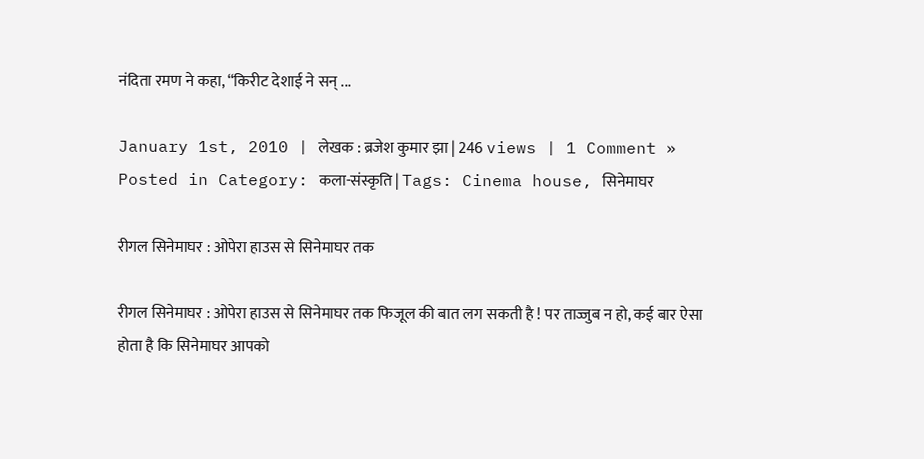नंदिता रमण ने कहा, “किरीट देशाई ने सन् ...

January 1st, 2010 | लेखक : ब्रजेश कुमार झा | 246 views | 1 Comment »
Posted in Category: कला-संस्कृति | Tags: Cinema house, सिनेमाघर

रीगल सिनेमाघर : ओपेरा हाउस से सिनेमाघर तक

रीगल सिनेमाघर : ओपेरा हाउस से सिनेमाघर तक फिजूल की बात लग सकती है ! पर ताज्जुब न हो, कई बार ऐसा होता है कि सिनेमाघर आपको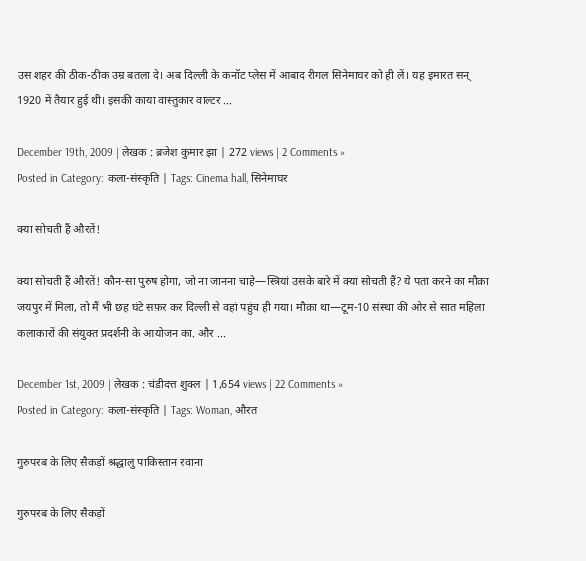उस शहर की ठीक-ठीक उम्र बतला दे। अब दिल्ली के कनॉट प्लेस में आबाद रीगल सिनेमाघर को ही लें। यह इमारत सन् 1920 में तैयार हुई थी। इसकी काया वास्तुकार वाल्टर ...

December 19th, 2009 | लेखक : ब्रजेश कुमार झा | 272 views | 2 Comments »
Posted in Category: कला-संस्कृति | Tags: Cinema hall, सिनेमाघर

क्या सोचती हैं औरतें!

क्या सोचती हैं औरतें! कौन-सा पुरुष होगा, जो ना जानना चाहे—स्त्रियां उसके बारे में क्या सोचती हैं? ये पता करने का मौक़ा जयपुर में मिला, तो मैं भी छह घंटे सफ़र कर दिल्ली से वहां पहुंच ही गया। मौक़ा था—टूम-10 संस्था की ओर से सात महिला कलाकारों की संयुक्त प्रदर्शनी के आयोजन का. और ...

December 1st, 2009 | लेखक : चंडीदत्त शुक्‍ल | 1,654 views | 22 Comments »
Posted in Category: कला-संस्कृति | Tags: Woman, औरत

गुरुपरब के लिए सैकड़ों श्रद्धालु पाकिस्तान रवाना

गुरुपरब के लिए सैकड़ों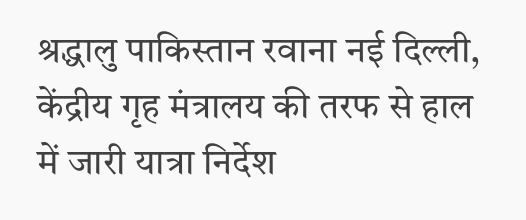श्रद्धालु पाकिस्तान रवाना नई दिल्ली,  केंद्रीय गृह मंत्रालय की तरफ से हाल में जारी यात्रा निर्देश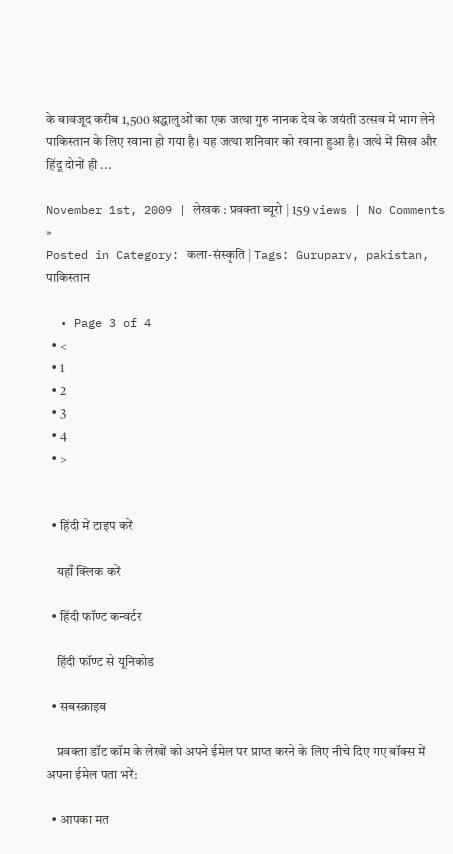के बावजूद करीब 1,500 श्रद्धालुओं का एक जत्था गुरु नानक देव के जयंती उत्सव में भाग लेने पाकिस्तान के लिए रवाना हो गया है। यह जत्था शनिवार को रवाना हुआ है। जत्थे में सिख और हिंदू दोनों ही ...

November 1st, 2009 | लेखक : प्रवक्ता ब्यूरो | 159 views | No Comments »
Posted in Category: कला-संस्कृति | Tags: Guruparv, pakistan, पाकिस्तान

  • Page 3 of 4
  • <
  • 1
  • 2
  • 3
  • 4
  • >


  • हिंदी में टाइप करें

    यहाँ क्लिक करें

  • हिंदी फॉण्ट कन्वर्टर

    हिंदी फॉण्ट से यूनिकोड

  • सबस्क्राइब

    प्रवक्‍ता डॉट कॉम के लेखों को अपने ईमेल पर प्राप्त करने के लिए नीचे दिए गए बॉक्‍स में अपना ईमेल पता भरें:

  • आपका मत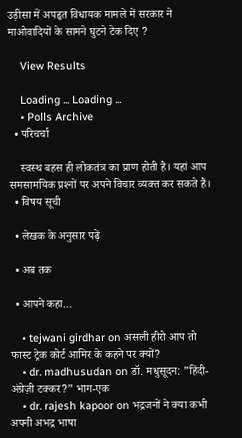उड़ीसा में अपहृत विधायक मामले में सरकार ने माओवादियों के सामने घुटने टेक दिए ?

    View Results

    Loading ... Loading ...
    • Polls Archive
  • परिचर्चा

    स्वस्थ बहस ही लोकतंत्र का प्राण होती है। यहां आप समसामयिक प्रश्‍नों पर अपने विचार व्यक्त कर सकते हैं।
  • विषय सूची

  • लेखक के अनुसार पढ़ें

  • अब तक

  • आपने कहा…

    • tejwani girdhar on असली हीरो आप तो फास्ट ट्रेक कोर्ट आमिर के कहने पर क्यों?
    • dr. madhusudan on डॉ. मधुसूदन: ”हिंदी-अंग्रेज़ी टक्कर?” भाग-एक
    • dr. rajesh kapoor on भद्रजनों ने क्या कभी अपनी अभद्र भाषा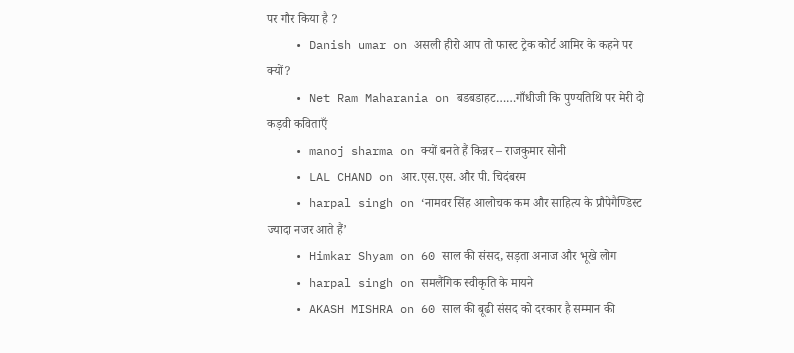पर गौर किया है ?
    • Danish umar on असली हीरो आप तो फास्ट ट्रेक कोर्ट आमिर के कहने पर क्यों?
    • Net Ram Maharania on बडबडाहट……गाँधीजी कि पुण्यतिथि पर मेरी दो कड़वी कविताएँ
    • manoj sharma on क्यों बनते हैं किन्नर – राजकुमार सोनी
    • LAL CHAND on आर.एस.एस. और पी. चिदंबरम
    • harpal singh on ‘नामवर सिंह आलोचक कम और साहित्य के प्रौपेगैण्डिस्ट ज्यादा नजर आते हैं’
    • Himkar Shyam on 60 साल की संसद, सड़ता अनाज और भूखे लोग
    • harpal singh on समलैंगिक स्वीकृति के मायने
    • AKASH MISHRA on 60 साल की बूढी संसद को दरकार है सम्मान की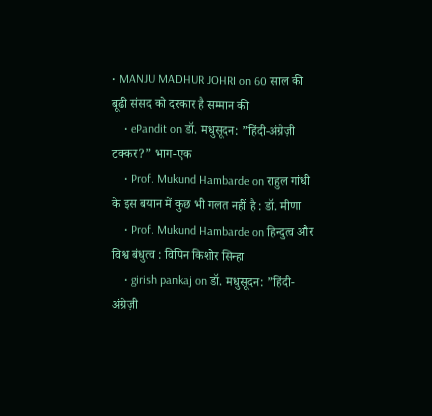• MANJU MADHUR JOHRI on 60 साल की बूढी संसद को दरकार है सम्मान की
    • ePandit on डॉ. मधुसूदन: ”हिंदी-अंग्रेज़ी टक्कर?” भाग-एक
    • Prof. Mukund Hambarde on राहुल गांधी के इस बयान में कुछ भी गलत नहीं है : डॉ. मीणा
    • Prof. Mukund Hambarde on हिन्दुत्व और विश्व बंधुत्व : विपिन किशोर सिन्हा
    • girish pankaj on डॉ. मधुसूदन: ”हिंदी-अंग्रेज़ी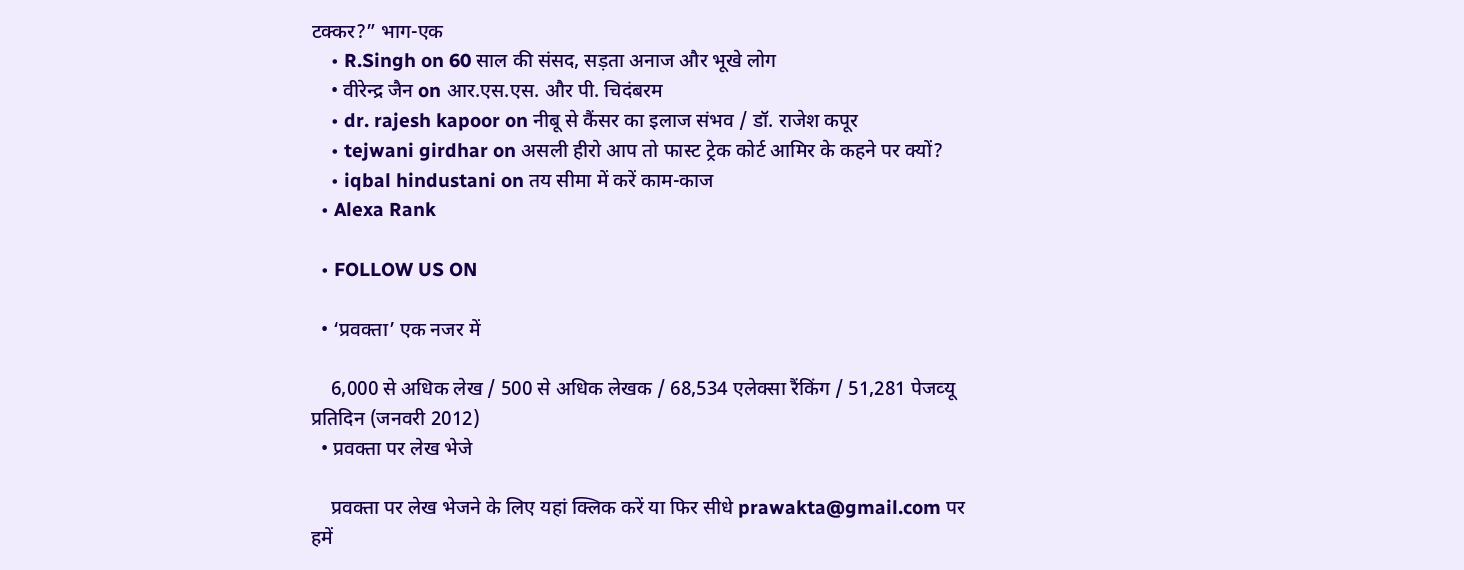टक्कर?” भाग-एक
    • R.Singh on 60 साल की संसद, सड़ता अनाज और भूखे लोग
    • वीरेन्द्र जैन on आर.एस.एस. और पी. चिदंबरम
    • dr. rajesh kapoor on नीबू से कैंसर का इलाज संभव / डॉ. राजेश कपूर
    • tejwani girdhar on असली हीरो आप तो फास्ट ट्रेक कोर्ट आमिर के कहने पर क्यों?
    • iqbal hindustani on तय सीमा में करें काम-काज
  • Alexa Rank

  • FOLLOW US ON

  • ‘प्रवक्‍ता’ एक नजर में

    6,000 से अधिक लेख / 500 से अधिक लेखक / 68,534 एलेक्‍सा रैंकिंग / 51,281 पेजव्‍यू प्रतिदिन (जनवरी 2012)
  • प्रवक्ता पर लेख भेजे

    प्रवक्ता पर लेख भेजने के लिए यहां क्लिक करें या फिर सीधे prawakta@gmail.com पर हमें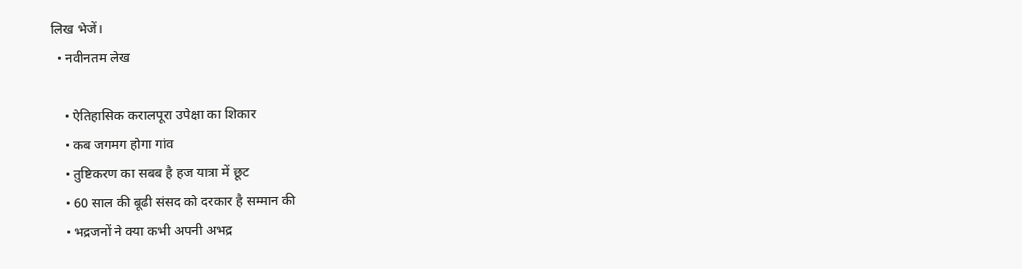लिख भेजें।
  • नवीनतम लेख

    • ऐतिहासिक करालपूरा उपेक्षा का शिकार
    • कब जगमग होगा गांव
    • तुष्टिकरण का सबब है हज यात्रा में छूट
    • 60 साल की बूढी संसद को दरकार है सम्मान की
    • भद्रजनों ने क्या कभी अपनी अभद्र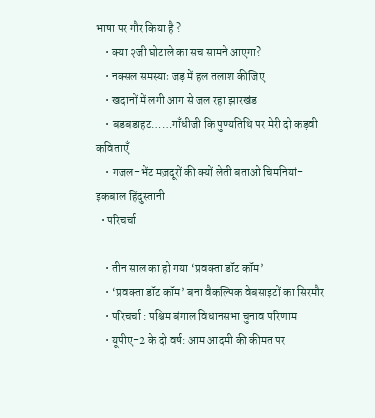भाषा पर गौर किया है ?
    • क्या २जी घोटाले का सच सामने आएगा?
    • नक्सल समस्याः जड़ में हल तलाश कीजिए
    • खदानों में लगी आग से जल रहा झारखंड
    • बडबडाहट……गाँधीजी कि पुण्यतिथि पर मेरी दो कड़वी कविताएँ
    • गजल-भेंट मज़दूरों की क्यों लेती बताओ चिमनियां-इकबाल हिंदुस्तानी
  • परिचर्चा

    • तीन साल का हो गया ‘प्रवक्‍ता डॉट कॉम’
    • ‘प्रवक्‍ता डॉट कॉम’ बना वैकल्पिक वेबसाइटों का सिरमौर
    • परिचर्चा : पश्चिम बंगाल विधानसभा चुनाव परिणाम
    • यूपीए-2 के दो वर्ष: आम आदमी की कीमत पर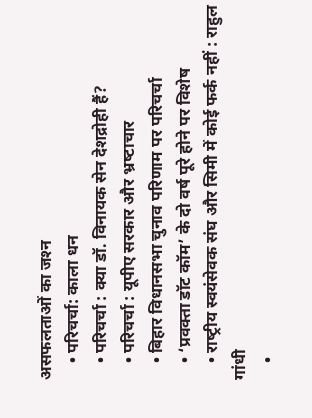असफलताओं का जश्‍न
    • परिचर्चा: काला धन
    • परिचर्चा : क्या डॉ. विनायक सेन देशद्रोही हैं?
    • परिचर्चा : यूपीए सरकार और भ्रष्‍टाचार
    • बिहार विधानसभा चुनाव परिणाम पर परिचर्चा
    • ‘प्रवक्‍ता डॉट कॉम’ के दो वर्ष पूरे होने पर विशेष
    • राष्‍ट्रीय स्‍वयंसेवक संघ और सिमी में कोई फर्क नहीं : राहुल गांधी
    •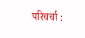परिचर्चा :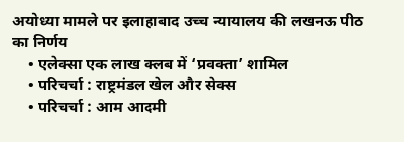अयोध्‍या मामले पर इलाहाबाद उच्‍च न्‍यायालय की लखनऊ पीठ का निर्णय
    • एलेक्‍सा एक लाख क्लब में ‘प्रवक्‍ता’ शामिल
    • परिचर्चा : राष्ट्रमंडल खेल और सेक्स
    • परिचर्चा : आम आदमी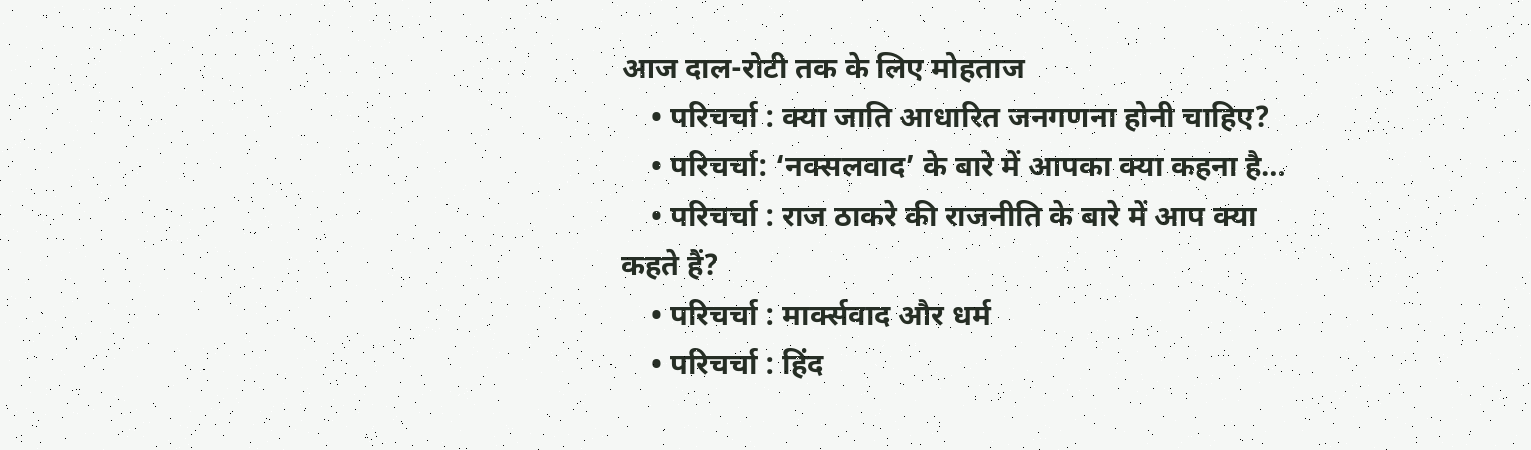आज दाल-रोटी तक के लिए मोहताज
    • परिचर्चा : क्या जाति आधारित जनगणना होनी चाहिए?
    • परिचर्चा: ‘नक्‍सलवाद’ के बारे में आपका क्‍या कहना है…
    • परिचर्चा : राज ठाकरे की राजनीति के बारे में आप क्‍या कहते हैं?
    • परिचर्चा : मार्क्‍सवाद और धर्म
    • परिचर्चा : हिंद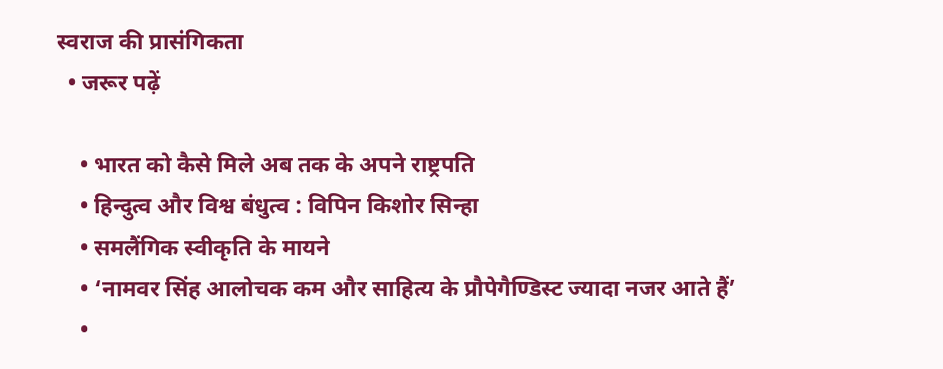स्वराज की प्रासंगिकता
  • जरूर पढ़ें

    • भारत को कैसे मिले अब तक के अपने राष्ट्रपति
    • हिन्दुत्व और विश्व बंधुत्व : विपिन किशोर सिन्हा
    • समलैंगिक स्वीकृति के मायने
    • ‘नामवर सिंह आलोचक कम और साहित्य के प्रौपेगैण्डिस्ट ज्यादा नजर आते हैं’
    •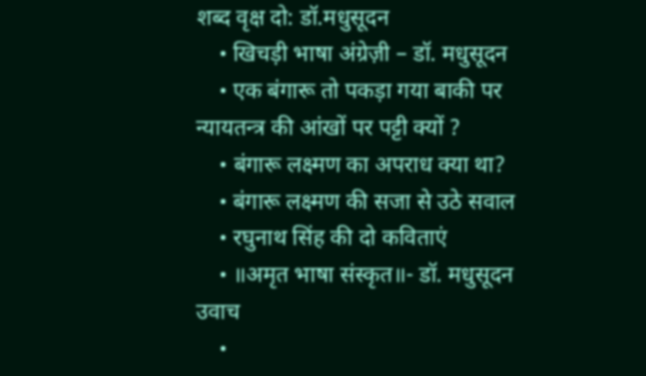शब्द वृक्ष दो: डॉ.मधुसूदन
    • खिचड़ी भाषा अंग्रेज़ी – डॉ. मधुसूदन
    • एक बंगारू तो पकड़ा गया बाकी पर न्यायतन्त्र की आंखों पर पट्टी क्यों ?
    • बंगारू लक्ष्मण का अपराध क्या था?
    • बंगारू लक्ष्मण की सजा से उठे सवाल
    • रघुनाथ सिंह की दो कविताएं
    • ॥अमृत भाषा संस्कृत॥- डॉ. मधुसूदन उवाच
    •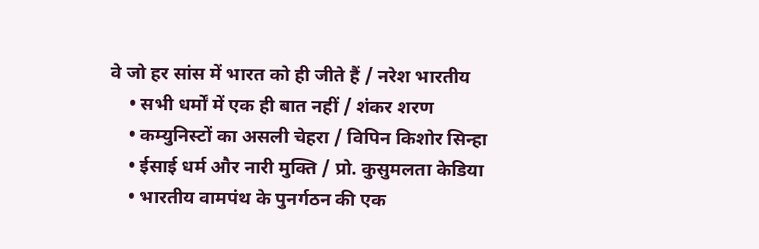वे जो हर सांस में भारत को ही जीते हैं / नरेश भारतीय
    • सभी धर्मों में एक ही बात नहीं / शंकर शरण
    • कम्युनिस्टों का असली चेहरा / विपिन किशोर सिन्हा
    • ईसाई धर्म और नारी मुक्ति / प्रो. कुसुमलता केडिया
    • भारतीय वामपंथ के पुनर्गठन की एक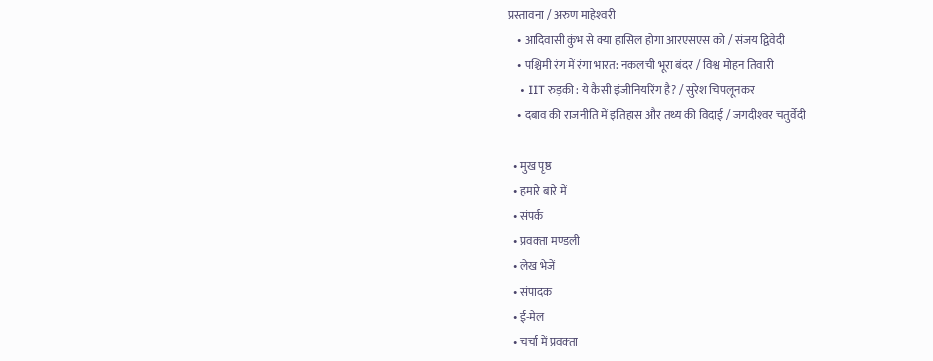प्रस्तावना / अरुण माहेश्‍वरी
    • आदिवासी कुंभ से क्या हासिल होगा आरएसएस को / संजय द्विवेदी
    • पश्चिमी रंग में रंगा भारत: नकलची भूरा बंदर / विश्व मोहन तिवारी
    • IIT रुड़की : ये कैसी इंजीनियरिंग है? / सुरेश चिपलूनकर
    • दबाव की राजनीति में इतिहास और तथ्य की विदाई / जगदीश्‍वर चतुर्वेदी

  • मुख पृष्ठ
  • हमारे बारे में
  • संपर्क
  • प्रवक्‍ता मण्डली
  • लेख भेजें
  • संपादक
  • ई-मेल
  • चर्चा में प्रवक्‍ता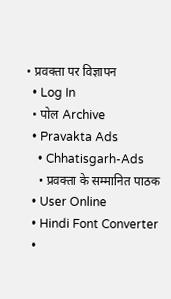• प्रवक्ता पर विज्ञापन
  • Log In
  • पोल Archive
  • Pravakta Ads
    • Chhatisgarh-Ads
    • प्रवक्‍ता के सम्‍मानित पाठक
  • User Online
  • Hindi Font Converter
  •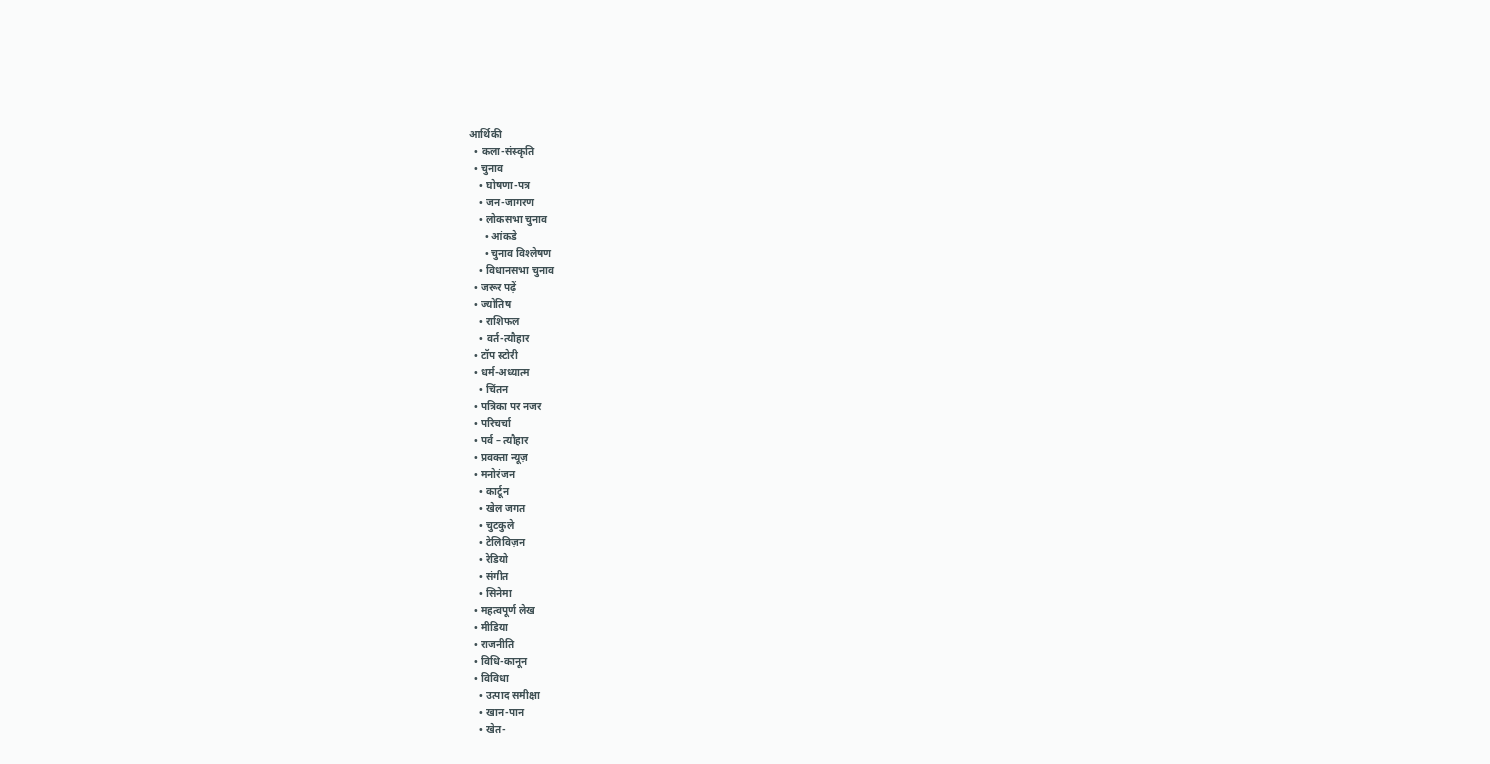आर्थिकी
  • कला-संस्कृति
  • चुनाव
    • घोषणा-पत्र
    • जन-जागरण
    • लोकसभा चुनाव
      • आंकडे
      • चुनाव विश्‍लेषण
    • विधानसभा चुनाव
  • जरूर पढ़ें
  • ज्योतिष
    • राशिफल
    • वर्त-त्यौहार
  • टॉप स्टोरी
  • धर्म-अध्यात्म
    • चिंतन
  • पत्रिका पर नजर
  • परिचर्चा
  • पर्व – त्यौहार
  • प्रवक्ता न्यूज़
  • मनोरंजन
    • कार्टून
    • खेल जगत
    • चुटकुले
    • टेलिविज़न
    • रेडियो
    • संगीत
    • सिनेमा
  • महत्वपूर्ण लेख
  • मीडिया
  • राजनीति
  • विधि-कानून
  • विविधा
    • उत्‍पाद समीक्षा
    • खान-पान
    • खेत-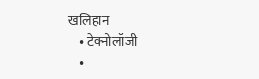खलिहान
    • टेक्नोलॉजी
    •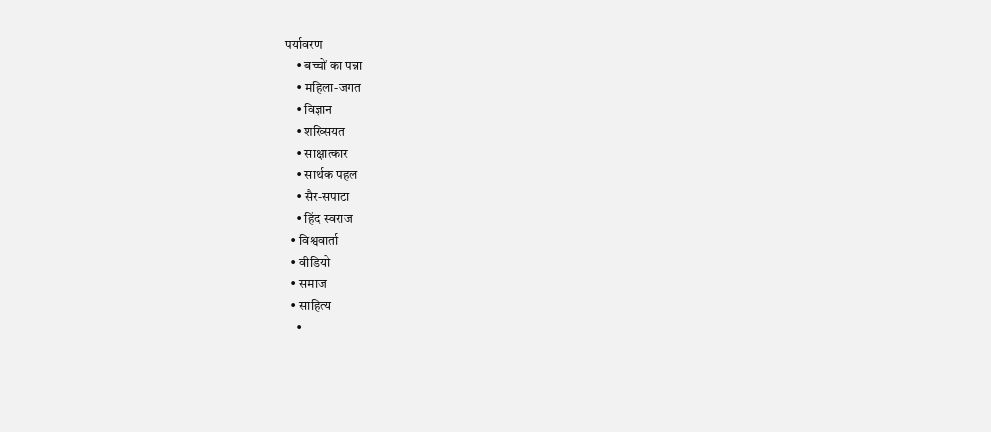पर्यावरण
    • बच्चों का पन्ना
    • महिला-जगत
    • विज्ञान
    • शख्सियत
    • साक्षात्‍कार
    • सार्थक पहल
    • सैर-सपाटा
    • हिंद स्‍वराज
  • विश्ववार्ता
  • वीडियो
  • समाज
  • साहित्‍य
    •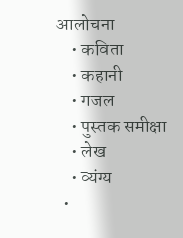आलोचना
    • कविता
    • कहानी
    • गजल
    • पुस्तक समीक्षा
    • लेख
    • व्यंग्य
  •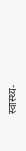स्‍वास्‍थ्‍य-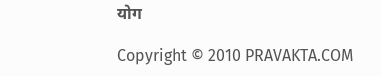योग

Copyright © 2010 PRAVAKTA.COM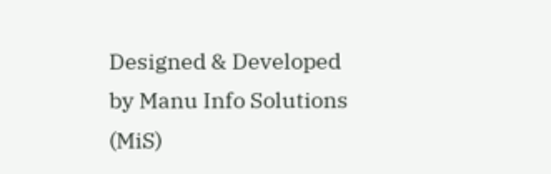Designed & Developed by Manu Info Solutions (MiS)